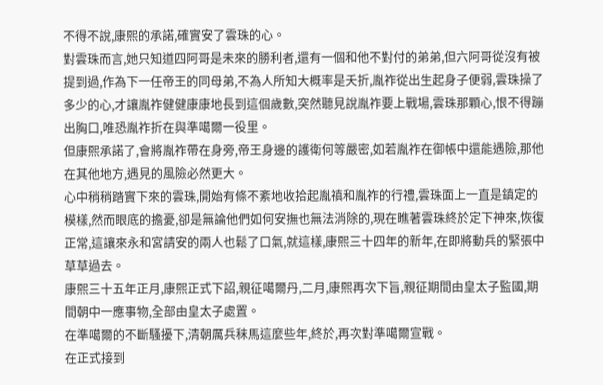不得不說,康熙的承諾,確實安了雲珠的心。
對雲珠而言,她只知道四阿哥是未來的勝利者,還有一個和他不對付的弟弟,但六阿哥從沒有被提到過,作為下一任帝王的同母弟,不為人所知大概率是夭折,胤祚從出生起身子便弱,雲珠操了多少的心,才讓胤祚健健康康地長到這個歲數,突然聽見說胤祚要上戰場,雲珠那顆心,恨不得蹦出胸口,唯恐胤祚折在與準噶爾一役里。
但康熙承諾了,會將胤祚帶在身旁,帝王身邊的護衛何等嚴密,如若胤祚在御帳中還能遇險,那他在其他地方,遇見的風險必然更大。
心中稍稍踏實下來的雲珠,開始有條不紊地收拾起胤禛和胤祚的行禮,雲珠面上一直是鎮定的模樣,然而眼底的擔憂,卻是無論他們如何安撫也無法消除的,現在瞧著雲珠終於定下神來,恢復正常,這讓來永和宮請安的兩人也鬆了口氣,就這樣,康熙三十四年的新年,在即將動兵的緊張中草草過去。
康熙三十五年正月,康熙正式下詔,親征噶爾丹,二月,康熙再次下旨,親征期間由皇太子監國,期間朝中一應事物,全部由皇太子處置。
在準噶爾的不斷騷擾下,清朝厲兵秣馬這麼些年,終於,再次對準噶爾宣戰。
在正式接到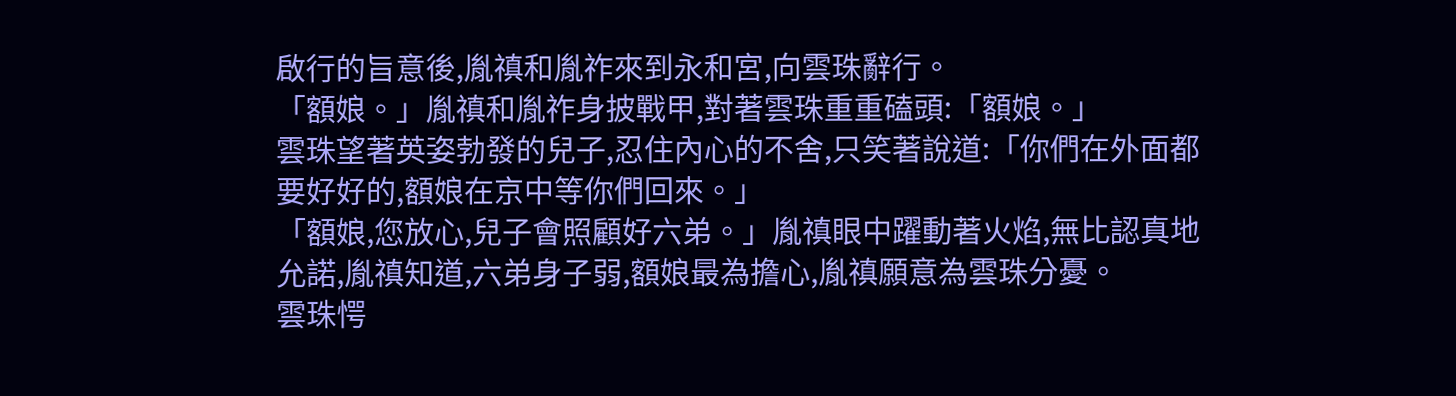啟行的旨意後,胤禛和胤祚來到永和宮,向雲珠辭行。
「額娘。」胤禛和胤祚身披戰甲,對著雲珠重重磕頭:「額娘。」
雲珠望著英姿勃發的兒子,忍住內心的不舍,只笑著說道:「你們在外面都要好好的,額娘在京中等你們回來。」
「額娘,您放心,兒子會照顧好六弟。」胤禛眼中躍動著火焰,無比認真地允諾,胤禛知道,六弟身子弱,額娘最為擔心,胤禛願意為雲珠分憂。
雲珠愕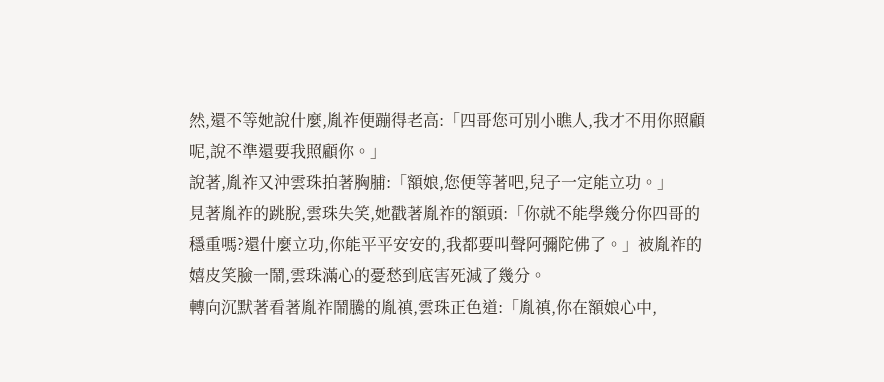然,還不等她說什麼,胤祚便蹦得老高:「四哥您可別小瞧人,我才不用你照顧呢,說不準還要我照顧你。」
說著,胤祚又沖雲珠拍著胸脯:「額娘,您便等著吧,兒子一定能立功。」
見著胤祚的跳脫,雲珠失笑,她戳著胤祚的額頭:「你就不能學幾分你四哥的穩重嗎?還什麼立功,你能平平安安的,我都要叫聲阿彌陀佛了。」被胤祚的嬉皮笑臉一鬧,雲珠滿心的憂愁到底害死減了幾分。
轉向沉默著看著胤祚鬧騰的胤禛,雲珠正色道:「胤禛,你在額娘心中,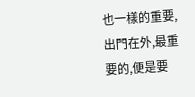也一樣的重要,出門在外,最重要的,便是要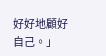好好地顧好自己。」